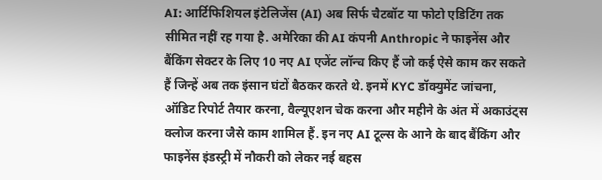AI: आर्टिफिशियल इंटेलिजेंस (AI) अब सिर्फ चैटबॉट या फोटो एडिटिंग तक सीमित नहीं रह गया है. अमेरिका की AI कंपनी Anthropic ने फाइनेंस और बैंकिंग सेक्टर के लिए 10 नए AI एजेंट लॉन्च किए हैं जो कई ऐसे काम कर सकते हैं जिन्हें अब तक इंसान घंटों बैठकर करते थे. इनमें KYC डॉक्युमेंट जांचना, ऑडिट रिपोर्ट तैयार करना, वैल्यूएशन चेक करना और महीने के अंत में अकाउंट्स क्लोज करना जैसे काम शामिल हैं. इन नए AI टूल्स के आने के बाद बैंकिंग और फाइनेंस इंडस्ट्री में नौकरी को लेकर नई बहस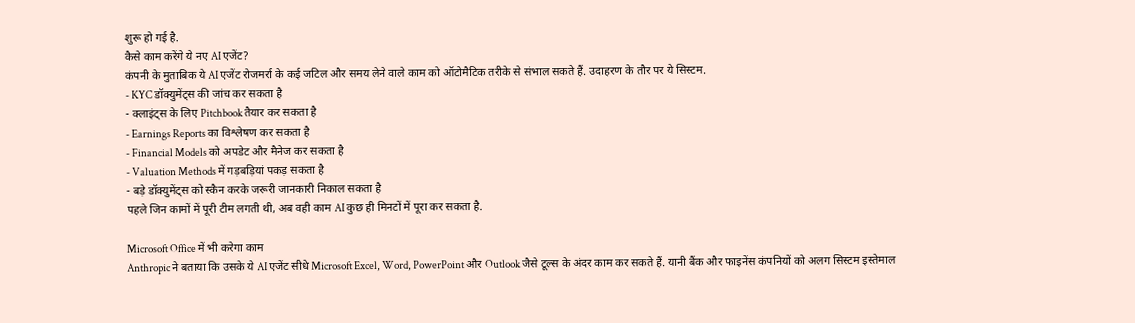शुरू हो गई है.
कैसे काम करेंगे ये नए AI एजेंट?
कंपनी के मुताबिक ये AI एजेंट रोजमर्रा के कई जटिल और समय लेने वाले काम को ऑटोमैटिक तरीके से संभाल सकते हैं. उदाहरण के तौर पर ये सिस्टम.
- KYC डॉक्युमेंट्स की जांच कर सकता है
- क्लाइंट्स के लिए Pitchbook तैयार कर सकता है
- Earnings Reports का विश्लेषण कर सकता है
- Financial Models को अपडेट और मैनेज कर सकता है
- Valuation Methods में गड़बड़ियां पकड़ सकता है
- बड़े डॉक्युमेंट्स को स्कैन करके जरूरी जानकारी निकाल सकता है
पहले जिन कामों में पूरी टीम लगती थी, अब वही काम AI कुछ ही मिनटों में पूरा कर सकता है.

Microsoft Office में भी करेगा काम
Anthropic ने बताया कि उसके ये AI एजेंट सीधे Microsoft Excel, Word, PowerPoint और Outlook जैसे टूल्स के अंदर काम कर सकते हैं. यानी बैंक और फाइनेंस कंपनियों को अलग सिस्टम इस्तेमाल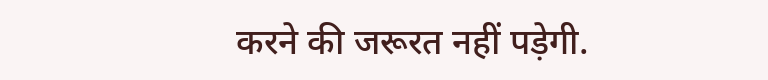करने की जरूरत नहीं पड़ेगी.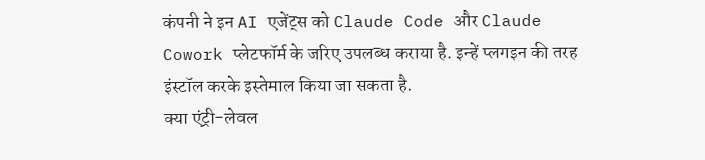कंपनी ने इन AI एजेंट्स को Claude Code और Claude Cowork प्लेटफॉर्म के जरिए उपलब्ध कराया है. इन्हें प्लगइन की तरह इंस्टॉल करके इस्तेमाल किया जा सकता है.
क्या एंट्री-लेवल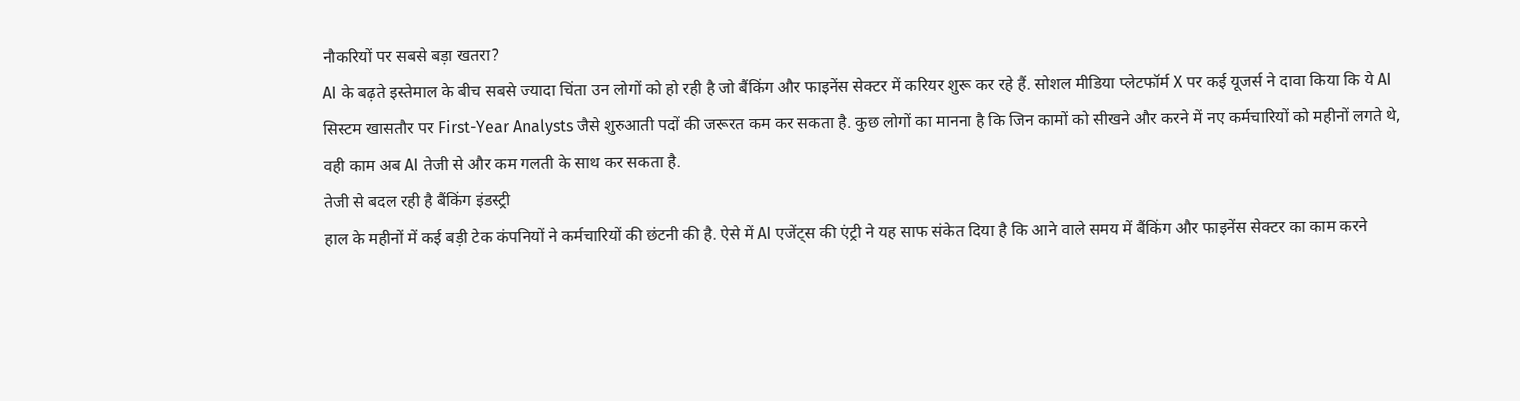नौकरियों पर सबसे बड़ा खतरा?
AI के बढ़ते इस्तेमाल के बीच सबसे ज्यादा चिंता उन लोगों को हो रही है जो बैंकिंग और फाइनेंस सेक्टर में करियर शुरू कर रहे हैं. सोशल मीडिया प्लेटफॉर्म X पर कई यूजर्स ने दावा किया कि ये AI सिस्टम खासतौर पर First-Year Analysts जैसे शुरुआती पदों की जरूरत कम कर सकता है. कुछ लोगों का मानना है कि जिन कामों को सीखने और करने में नए कर्मचारियों को महीनों लगते थे, वही काम अब AI तेजी से और कम गलती के साथ कर सकता है.
तेजी से बदल रही है बैंकिंग इंडस्ट्री
हाल के महीनों में कई बड़ी टेक कंपनियों ने कर्मचारियों की छंटनी की है. ऐसे में AI एजेंट्स की एंट्री ने यह साफ संकेत दिया है कि आने वाले समय में बैंकिंग और फाइनेंस सेक्टर का काम करने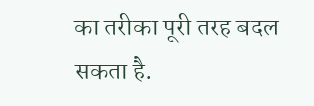का तरीका पूरी तरह बदल सकता है.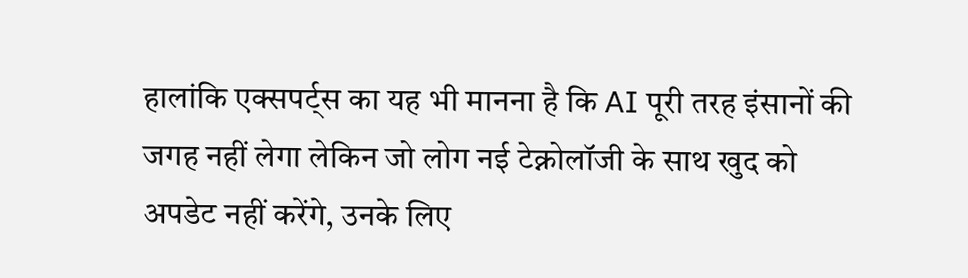हालांकि एक्सपर्ट्स का यह भी मानना है कि AI पूरी तरह इंसानों की जगह नहीं लेगा लेकिन जो लोग नई टेक्नोलॉजी के साथ खुद को अपडेट नहीं करेंगे, उनके लिए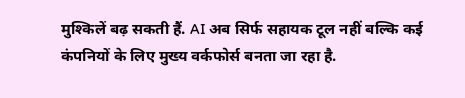मुश्किलें बढ़ सकती हैं. AI अब सिर्फ सहायक टूल नहीं बल्कि कई कंपनियों के लिए मुख्य वर्कफोर्स बनता जा रहा है.